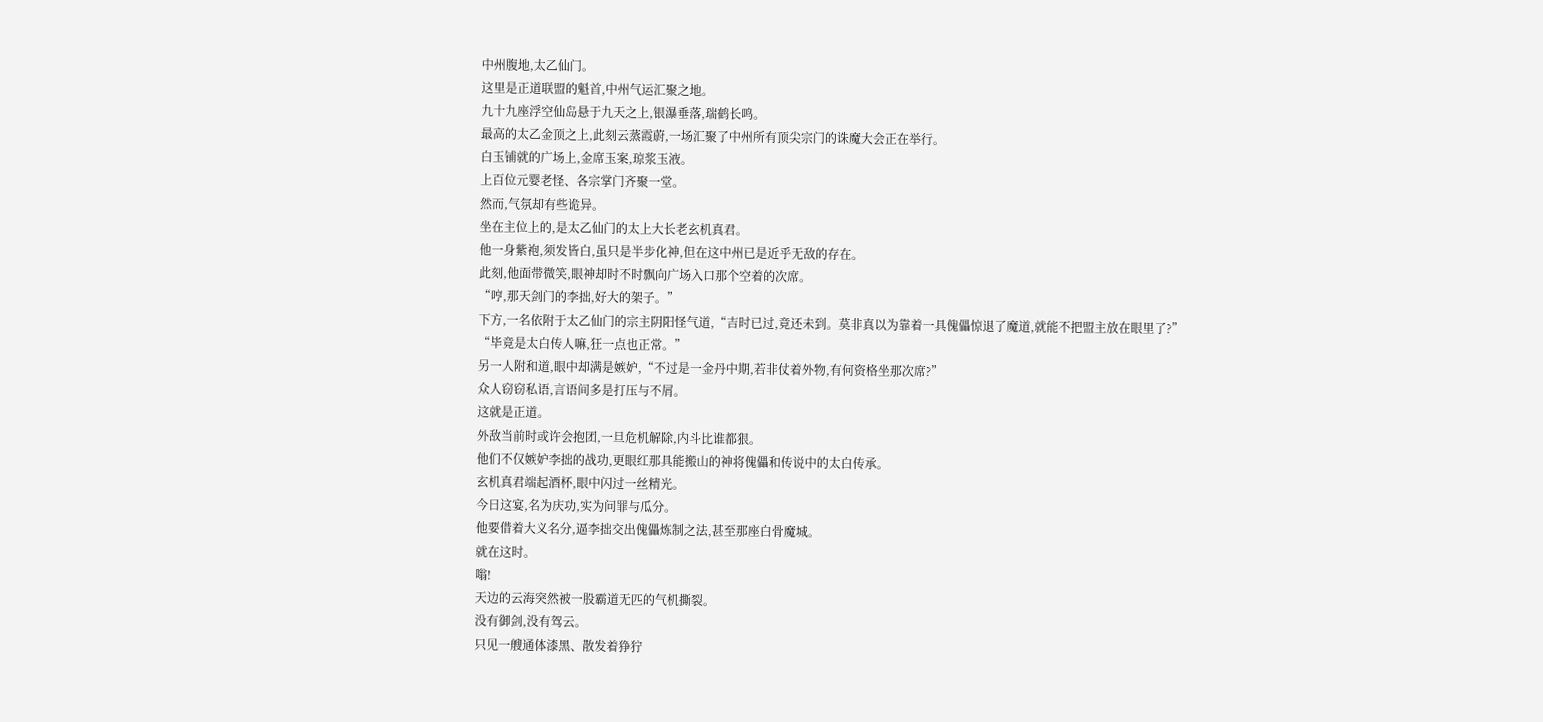中州腹地,太乙仙门。
这里是正道联盟的魁首,中州气运汇聚之地。
九十九座浮空仙岛悬于九天之上,银瀑垂落,瑞鹤长鸣。
最高的太乙金顶之上,此刻云蒸霞蔚,一场汇聚了中州所有顶尖宗门的诛魔大会正在举行。
白玉铺就的广场上,金席玉案,琼浆玉液。
上百位元婴老怪、各宗掌门齐聚一堂。
然而,气氛却有些诡异。
坐在主位上的,是太乙仙门的太上大长老玄机真君。
他一身紫袍,须发皆白,虽只是半步化神,但在这中州已是近乎无敌的存在。
此刻,他面带微笑,眼神却时不时飘向广场入口那个空着的次席。
“哼,那天剑门的李拙,好大的架子。”
下方,一名依附于太乙仙门的宗主阴阳怪气道,“吉时已过,竟还未到。莫非真以为靠着一具傀儡惊退了魔道,就能不把盟主放在眼里了?”
“毕竟是太白传人嘛,狂一点也正常。”
另一人附和道,眼中却满是嫉妒,“不过是一金丹中期,若非仗着外物,有何资格坐那次席?”
众人窃窃私语,言语间多是打压与不屑。
这就是正道。
外敌当前时或许会抱团,一旦危机解除,内斗比谁都狠。
他们不仅嫉妒李拙的战功,更眼红那具能搬山的神将傀儡和传说中的太白传承。
玄机真君端起酒杯,眼中闪过一丝精光。
今日这宴,名为庆功,实为问罪与瓜分。
他要借着大义名分,逼李拙交出傀儡炼制之法,甚至那座白骨魔城。
就在这时。
嗡!
天边的云海突然被一股霸道无匹的气机撕裂。
没有御剑,没有驾云。
只见一艘通体漆黑、散发着狰狞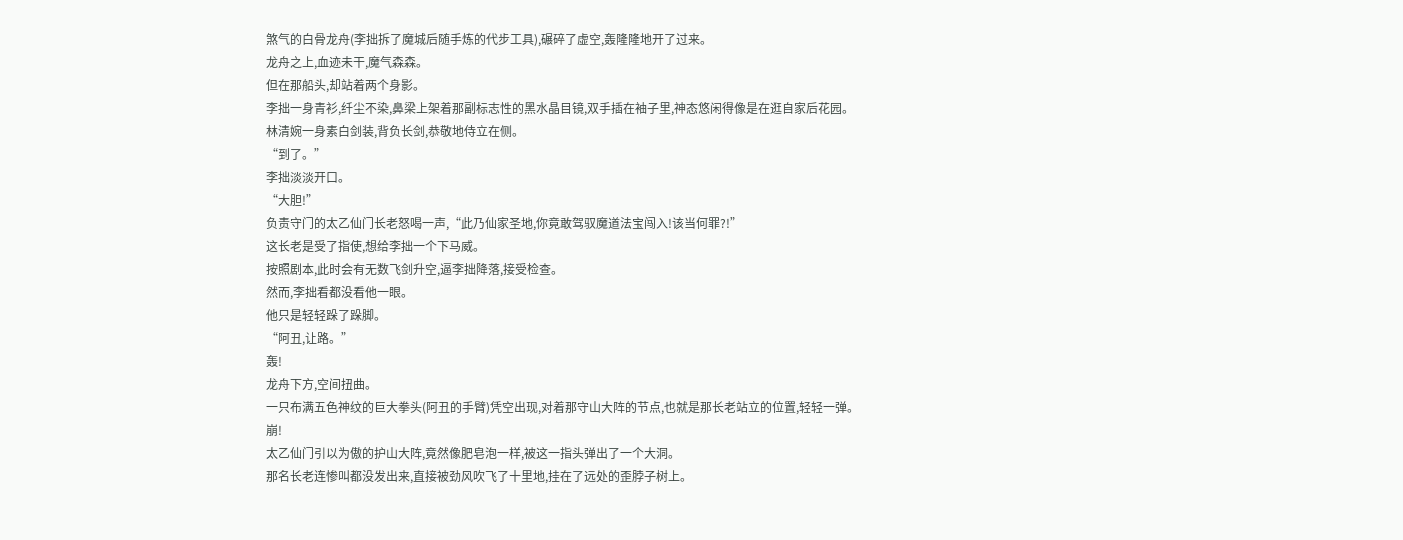煞气的白骨龙舟(李拙拆了魔城后随手炼的代步工具),碾碎了虚空,轰隆隆地开了过来。
龙舟之上,血迹未干,魔气森森。
但在那船头,却站着两个身影。
李拙一身青衫,纤尘不染,鼻梁上架着那副标志性的黑水晶目镜,双手插在袖子里,神态悠闲得像是在逛自家后花园。
林清婉一身素白剑装,背负长剑,恭敬地侍立在侧。
“到了。”
李拙淡淡开口。
“大胆!”
负责守门的太乙仙门长老怒喝一声,“此乃仙家圣地,你竟敢驾驭魔道法宝闯入!该当何罪?!”
这长老是受了指使,想给李拙一个下马威。
按照剧本,此时会有无数飞剑升空,逼李拙降落,接受检查。
然而,李拙看都没看他一眼。
他只是轻轻跺了跺脚。
“阿丑,让路。”
轰!
龙舟下方,空间扭曲。
一只布满五色神纹的巨大拳头(阿丑的手臂)凭空出现,对着那守山大阵的节点,也就是那长老站立的位置,轻轻一弹。
崩!
太乙仙门引以为傲的护山大阵,竟然像肥皂泡一样,被这一指头弹出了一个大洞。
那名长老连惨叫都没发出来,直接被劲风吹飞了十里地,挂在了远处的歪脖子树上。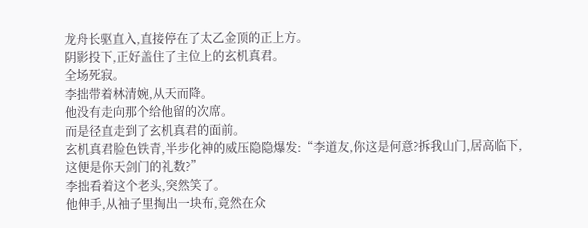龙舟长驱直入,直接停在了太乙金顶的正上方。
阴影投下,正好盖住了主位上的玄机真君。
全场死寂。
李拙带着林清婉,从天而降。
他没有走向那个给他留的次席。
而是径直走到了玄机真君的面前。
玄机真君脸色铁青,半步化神的威压隐隐爆发:“李道友,你这是何意?拆我山门,居高临下,这便是你天剑门的礼数?”
李拙看着这个老头,突然笑了。
他伸手,从袖子里掏出一块布,竟然在众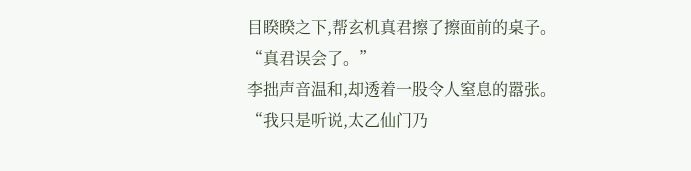目睽睽之下,帮玄机真君擦了擦面前的桌子。
“真君误会了。”
李拙声音温和,却透着一股令人窒息的嚣张。
“我只是听说,太乙仙门乃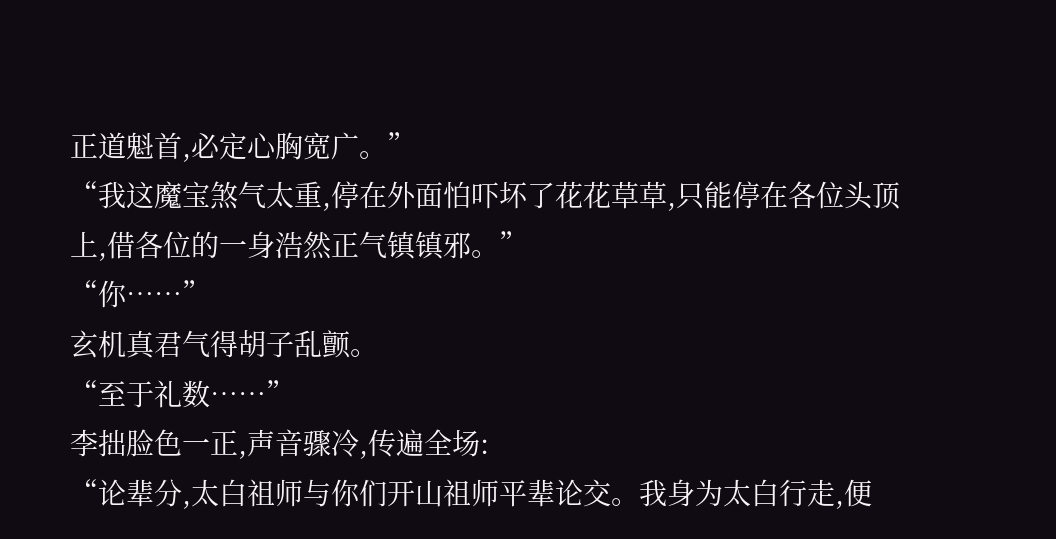正道魁首,必定心胸宽广。”
“我这魔宝煞气太重,停在外面怕吓坏了花花草草,只能停在各位头顶上,借各位的一身浩然正气镇镇邪。”
“你……”
玄机真君气得胡子乱颤。
“至于礼数……”
李拙脸色一正,声音骤冷,传遍全场:
“论辈分,太白祖师与你们开山祖师平辈论交。我身为太白行走,便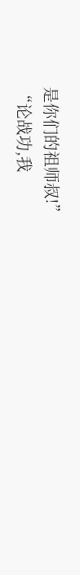是你们的祖师叔!”
“论战功,我